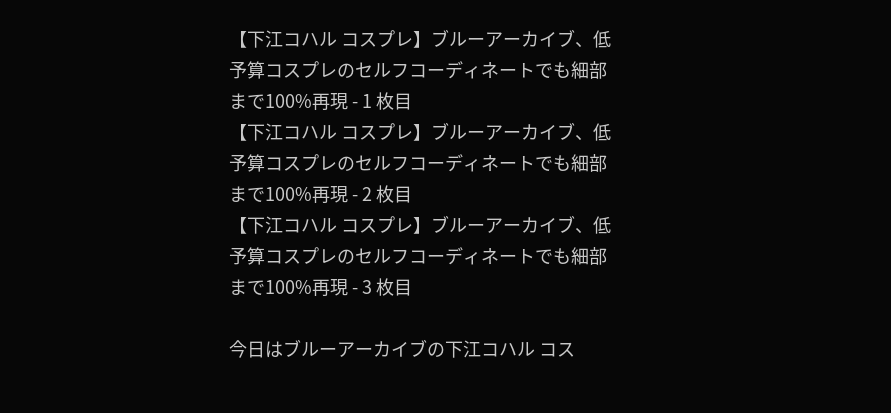【下江コハル コスプレ】ブルーアーカイブ、低予算コスプレのセルフコーディネートでも細部まで100%再現 - 1 枚目
【下江コハル コスプレ】ブルーアーカイブ、低予算コスプレのセルフコーディネートでも細部まで100%再現 - 2 枚目
【下江コハル コスプレ】ブルーアーカイブ、低予算コスプレのセルフコーディネートでも細部まで100%再現 - 3 枚目

今日はブルーアーカイブの下江コハル コス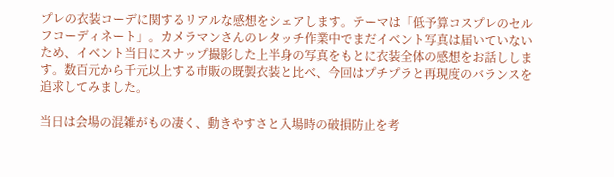プレの衣装コーデに関するリアルな感想をシェアします。テーマは「低予算コスプレのセルフコーディネート」。カメラマンさんのレタッチ作業中でまだイベント写真は届いていないため、イベント当日にスナップ撮影した上半身の写真をもとに衣装全体の感想をお話しします。数百元から千元以上する市販の既製衣装と比べ、今回はプチプラと再現度のバランスを追求してみました。

当日は会場の混雑がもの凄く、動きやすさと入場時の破損防止を考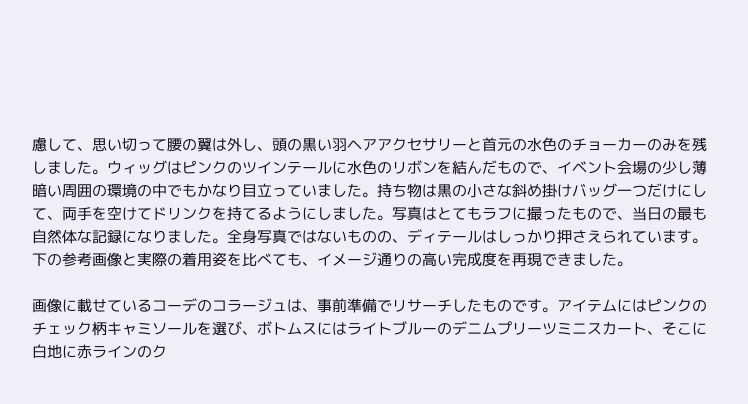慮して、思い切って腰の翼は外し、頭の黒い羽ヘアアクセサリーと首元の水色のチョーカーのみを残しました。ウィッグはピンクのツインテールに水色のリボンを結んだもので、イベント会場の少し薄暗い周囲の環境の中でもかなり目立っていました。持ち物は黒の小さな斜め掛けバッグ一つだけにして、両手を空けてドリンクを持てるようにしました。写真はとてもラフに撮ったもので、当日の最も自然体な記録になりました。全身写真ではないものの、ディテールはしっかり押さえられています。下の参考画像と実際の着用姿を比べても、イメージ通りの高い完成度を再現できました。

画像に載せているコーデのコラージュは、事前準備でリサーチしたものです。アイテムにはピンクのチェック柄キャミソールを選び、ボトムスにはライトブルーのデニムプリーツミニスカート、そこに白地に赤ラインのク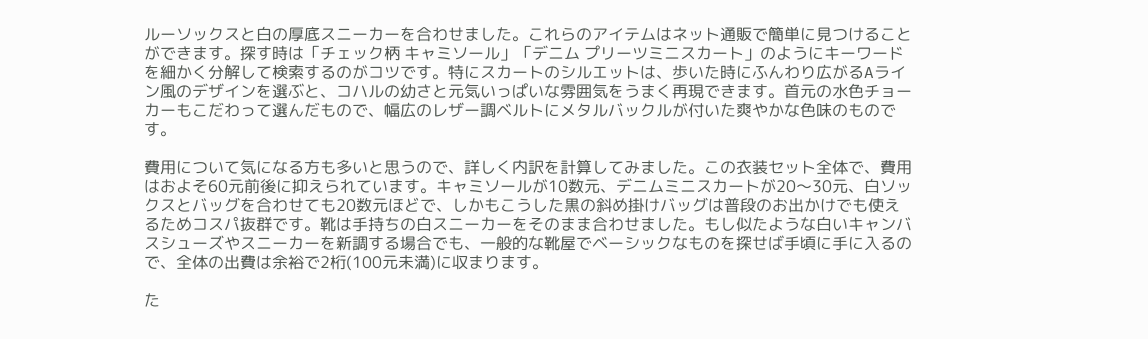ルーソックスと白の厚底スニーカーを合わせました。これらのアイテムはネット通販で簡単に見つけることができます。探す時は「チェック柄 キャミソール」「デニム プリーツミニスカート」のようにキーワードを細かく分解して検索するのがコツです。特にスカートのシルエットは、歩いた時にふんわり広がるAライン風のデザインを選ぶと、コハルの幼さと元気いっぱいな雰囲気をうまく再現できます。首元の水色チョーカーもこだわって選んだもので、幅広のレザー調ベルトにメタルバックルが付いた爽やかな色味のものです。

費用について気になる方も多いと思うので、詳しく内訳を計算してみました。この衣装セット全体で、費用はおよそ60元前後に抑えられています。キャミソールが10数元、デニムミニスカートが20〜30元、白ソックスとバッグを合わせても20数元ほどで、しかもこうした黒の斜め掛けバッグは普段のお出かけでも使えるためコスパ抜群です。靴は手持ちの白スニーカーをそのまま合わせました。もし似たような白いキャンバスシューズやスニーカーを新調する場合でも、一般的な靴屋でベーシックなものを探せば手頃に手に入るので、全体の出費は余裕で2桁(100元未満)に収まります。

た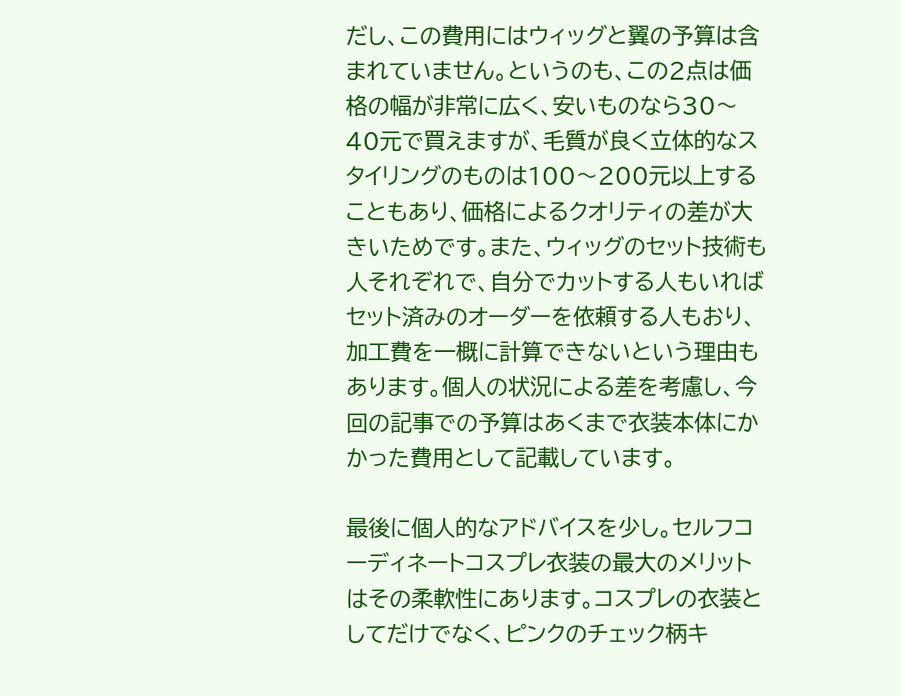だし、この費用にはウィッグと翼の予算は含まれていません。というのも、この2点は価格の幅が非常に広く、安いものなら30〜40元で買えますが、毛質が良く立体的なスタイリングのものは100〜200元以上することもあり、価格によるクオリティの差が大きいためです。また、ウィッグのセット技術も人それぞれで、自分でカットする人もいればセット済みのオーダーを依頼する人もおり、加工費を一概に計算できないという理由もあります。個人の状況による差を考慮し、今回の記事での予算はあくまで衣装本体にかかった費用として記載しています。

最後に個人的なアドバイスを少し。セルフコーディネートコスプレ衣装の最大のメリットはその柔軟性にあります。コスプレの衣装としてだけでなく、ピンクのチェック柄キ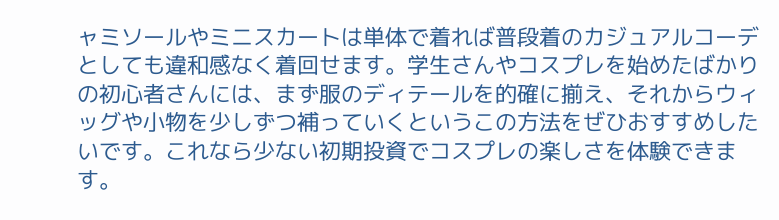ャミソールやミニスカートは単体で着れば普段着のカジュアルコーデとしても違和感なく着回せます。学生さんやコスプレを始めたばかりの初心者さんには、まず服のディテールを的確に揃え、それからウィッグや小物を少しずつ補っていくというこの方法をぜひおすすめしたいです。これなら少ない初期投資でコスプレの楽しさを体験できます。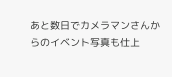あと数日でカメラマンさんからのイベント写真も仕上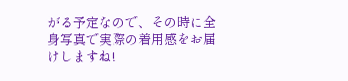がる予定なので、その時に全身写真で実際の着用感をお届けしますね!